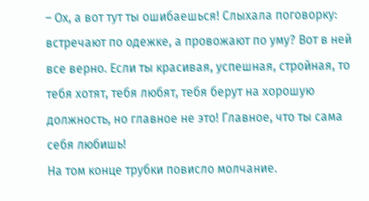– Ох, а вот тут ты ошибаешься! Слыхала поговорку: встречают по одежке, а провожают по уму? Вот в ней все верно. Если ты красивая, успешная, стройная, то тебя хотят, тебя любят, тебя берут на хорошую должность, но главное не это! Главное, что ты сама себя любишь!
На том конце трубки повисло молчание.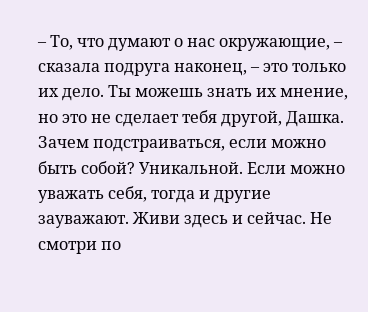– То, что думают о нас окружающие, – сказала подруга наконец, – это только их дело. Ты можешь знать их мнение, но это не сделает тебя другой, Дашка. Зачем подстраиваться, если можно быть собой? Уникальной. Если можно уважать себя, тогда и другие зауважают. Живи здесь и сейчас. Не смотри по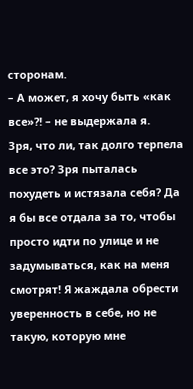сторонам.
– А может, я хочу быть «как все»?! – не выдержала я.
Зря, что ли, так долго терпела все это? Зря пыталась похудеть и истязала себя? Да я бы все отдала за то, чтобы просто идти по улице и не задумываться, как на меня смотрят! Я жаждала обрести уверенность в себе, но не такую, которую мне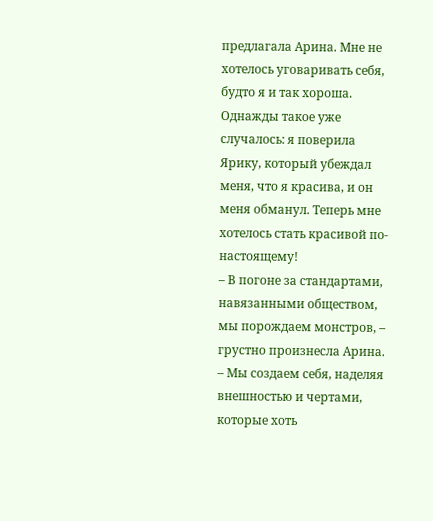предлагала Арина. Мне не хотелось уговаривать себя, будто я и так хороша. Однажды такое уже случалось: я поверила Ярику, который убеждал меня, что я красива, и он меня обманул. Теперь мне хотелось стать красивой по-настоящему!
– В погоне за стандартами, навязанными обществом, мы порождаем монстров, – грустно произнесла Арина. – Мы создаем себя, наделяя внешностью и чертами, которые хоть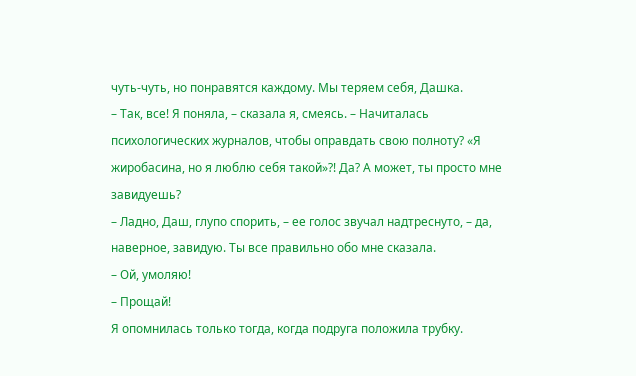чуть-чуть, но понравятся каждому. Мы теряем себя, Дашка.
– Так, все! Я поняла, – сказала я, смеясь. – Начиталась психологических журналов, чтобы оправдать свою полноту? «Я жиробасина, но я люблю себя такой»?! Да? А может, ты просто мне завидуешь?
– Ладно, Даш, глупо спорить, – ее голос звучал надтреснуто, – да, наверное, завидую. Ты все правильно обо мне сказала.
– Ой, умоляю!
– Прощай!
Я опомнилась только тогда, когда подруга положила трубку.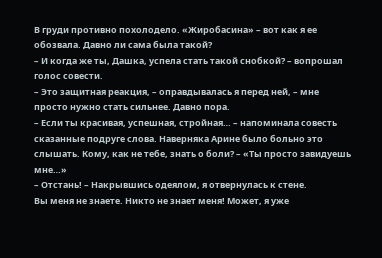В груди противно похолодело. «Жиробасина» – вот как я ее обозвала. Давно ли сама была такой?
– И когда же ты, Дашка, успела стать такой снобкой? – вопрошал голос совести.
– Это защитная реакция, – оправдывалась я перед ней, – мне просто нужно стать сильнее. Давно пора.
– Если ты красивая, успешная, стройная… – напоминала совесть сказанные подруге слова. Наверняка Арине было больно это слышать. Кому, как не тебе, знать о боли? – «Ты просто завидуешь мне…»
– Отстань! – Накрывшись одеялом, я отвернулась к стене.
Вы меня не знаете. Никто не знает меня! Может, я уже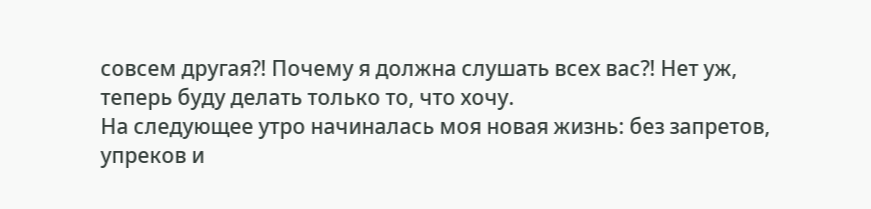совсем другая?! Почему я должна слушать всех вас?! Нет уж, теперь буду делать только то, что хочу.
На следующее утро начиналась моя новая жизнь: без запретов, упреков и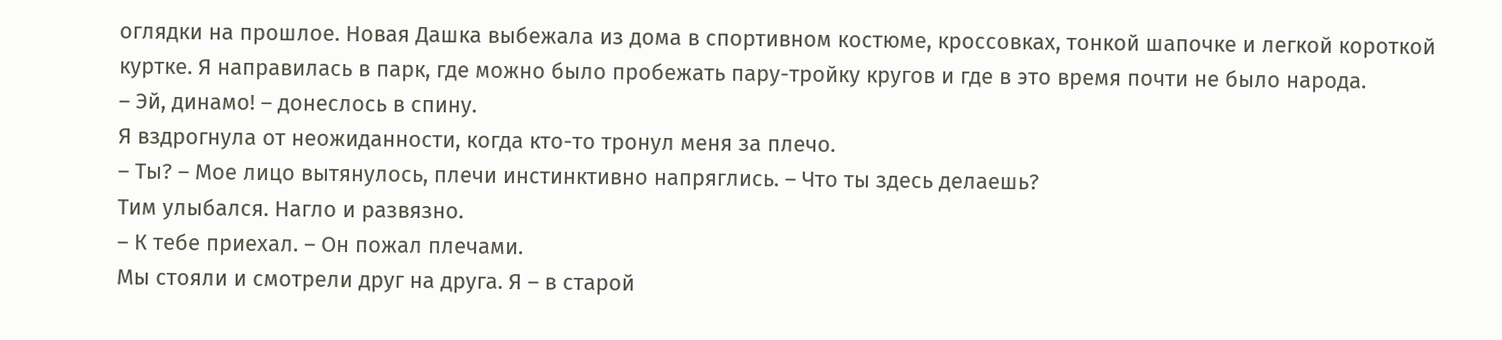оглядки на прошлое. Новая Дашка выбежала из дома в спортивном костюме, кроссовках, тонкой шапочке и легкой короткой куртке. Я направилась в парк, где можно было пробежать пару-тройку кругов и где в это время почти не было народа.
– Эй, динамо! – донеслось в спину.
Я вздрогнула от неожиданности, когда кто-то тронул меня за плечо.
– Ты? – Мое лицо вытянулось, плечи инстинктивно напряглись. – Что ты здесь делаешь?
Тим улыбался. Нагло и развязно.
– К тебе приехал. – Он пожал плечами.
Мы стояли и смотрели друг на друга. Я – в старой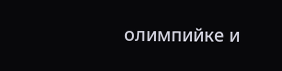олимпийке и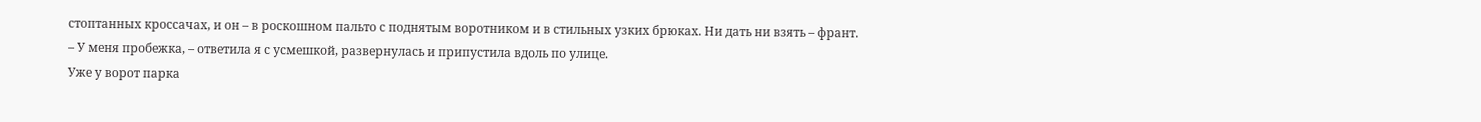стоптанных кроссачах, и он – в роскошном пальто с поднятым воротником и в стильных узких брюках. Ни дать ни взять – франт.
– У меня пробежка, – ответила я с усмешкой, развернулась и припустила вдоль по улице.
Уже у ворот парка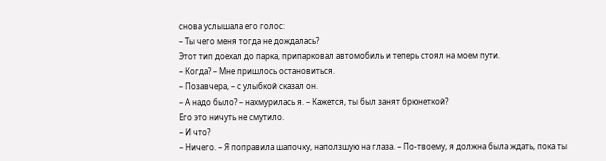снова услышала его голос:
– Ты чего меня тогда не дождалась?
Этот тип доехал до парка, припарковал автомобиль и теперь стоял на моем пути.
– Когда? – Мне пришлось остановиться.
– Позавчера, – с улыбкой сказал он.
– А надо было? – нахмурилась я. – Кажется, ты был занят брюнеткой?
Его это ничуть не смутило.
– И что?
– Ничего. – Я поправила шапочку, наползшую на глаза. – По-твоему, я должна была ждать, пока ты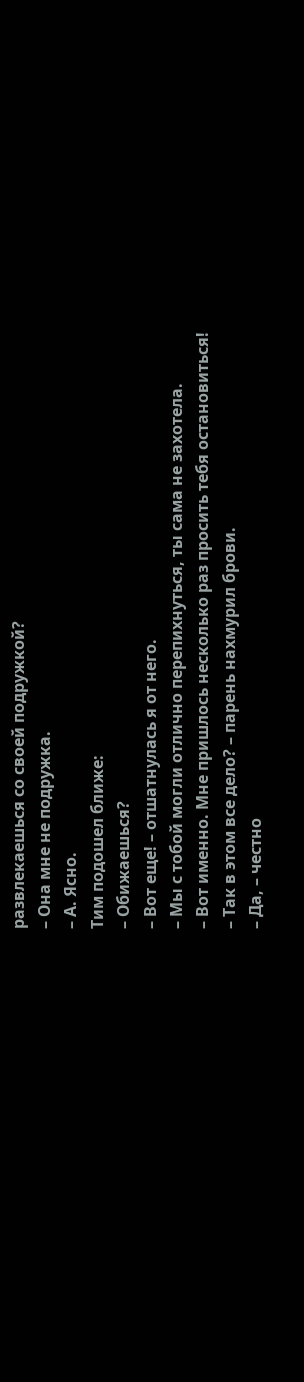развлекаешься со своей подружкой?
– Она мне не подружка.
– А. Ясно.
Тим подошел ближе:
– Обижаешься?
– Вот еще! – отшатнулась я от него.
– Мы с тобой могли отлично перепихнуться, ты сама не захотела.
– Вот именно. Мне пришлось несколько раз просить тебя остановиться!
– Так в этом все дело? – парень нахмурил брови.
– Да, – честно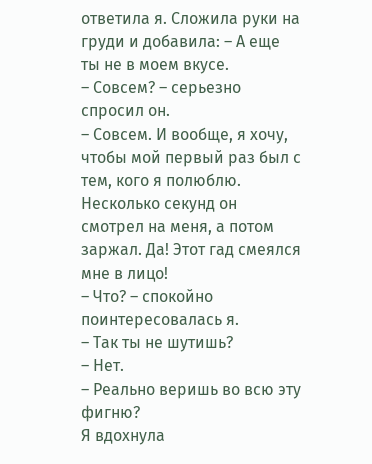ответила я. Сложила руки на груди и добавила: – А еще ты не в моем вкусе.
– Совсем? – серьезно спросил он.
– Совсем. И вообще, я хочу, чтобы мой первый раз был с тем, кого я полюблю.
Несколько секунд он смотрел на меня, а потом заржал. Да! Этот гад смеялся мне в лицо!
– Что? – спокойно поинтересовалась я.
– Так ты не шутишь?
– Нет.
– Реально веришь во всю эту фигню?
Я вдохнула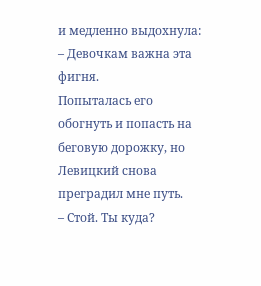и медленно выдохнула:
– Девочкам важна эта фигня.
Попыталась его обогнуть и попасть на беговую дорожку, но Левицкий снова преградил мне путь.
– Стой. Ты куда?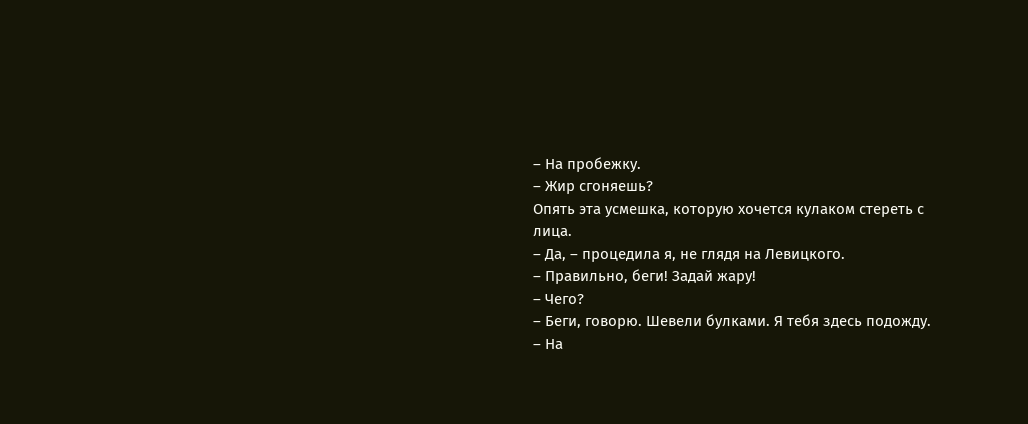– На пробежку.
– Жир сгоняешь?
Опять эта усмешка, которую хочется кулаком стереть с лица.
– Да, – процедила я, не глядя на Левицкого.
– Правильно, беги! Задай жару!
– Чего?
– Беги, говорю. Шевели булками. Я тебя здесь подожду.
– На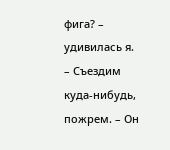фига? – удивилась я.
– Съездим куда-нибудь, пожрем. – Он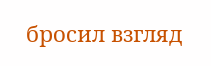бросил взгляд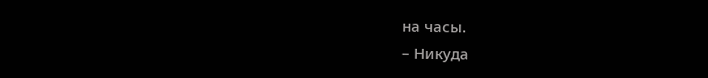на часы.
– Никуда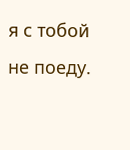я с тобой не поеду.